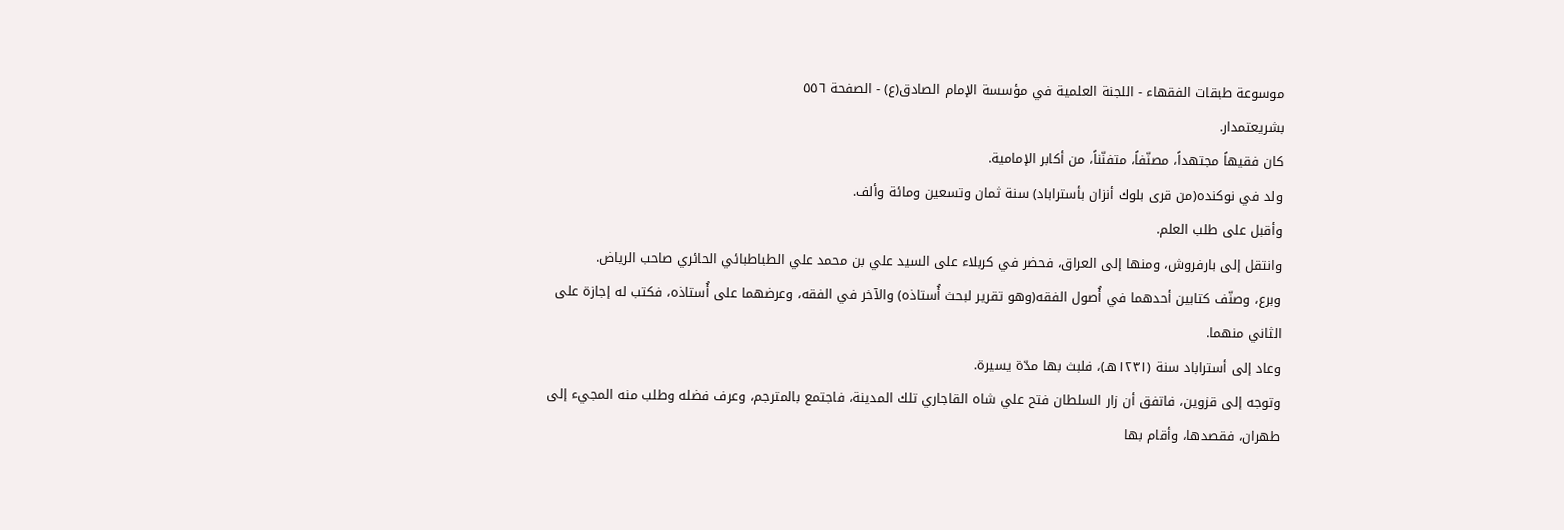موسوعة طبقات الفقهاء - اللجنة العلمية في مؤسسة الإمام الصادق(ع) - الصفحة ٥٥٦
بشريعتمدار.
كان فقيهاً مجتهداً، مصنّفاً، متفنّناً، من أكابر الإمامية.
ولد في نوكنده(من قرى بلوك أنزان بأستراباد) سنة ثمان وتسعين ومائة وألف.
وأقبل على طلب العلم.
وانتقل إلى بارفروش، ومنها إلى العراق، فحضر في كربلاء على السيد علي بن محمد علي الطباطبائي الحائري صاحب الرياض.
وبرع، وصنّف كتابين أحدهما في أُصول الفقه(وهو تقرير لبحث أُستاذه) والآخر في الفقه، وعرضهما على أُستاذه، فكتب له إجازة على الثاني منهما.
وعاد إلى أستراباد سنة (١٢٣١هـ)، فلبث بها مدّة يسيرة.
وتوجه إلى قزوين، فاتفق أن زار السلطان فتح علي شاه القاجاري تلك المدينة، فاجتمع بالمترجم، وعرف فضله وطلب منه المجيء إلى طهران، فقصدها، وأقام بها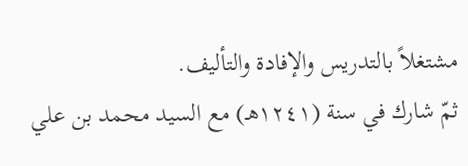مشتغلاً بالتدريس والإفادة والتأليف.
ثمّ شارك في سنة (١٢٤١هـ) مع السيد محمد بن علي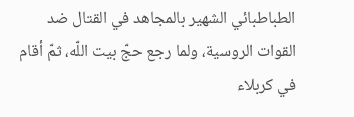الطباطبائي الشهير بالمجاهد في القتال ضد القوات الروسية، ولما رجع حجّ بيت اللّه، ثمّ أقام في كربلاء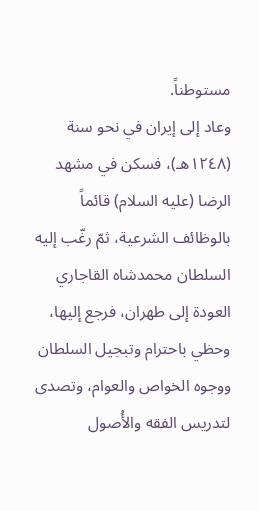مستوطناً.
وعاد إلى إيران في نحو سنة (١٢٤٨هـ)، فسكن في مشهد الرضا (عليه السلام) قائماً بالوظائف الشرعية، ثمّ رغّب إليه السلطان محمدشاه القاجاري العودة إلى طهران، فرجع إليها، وحظي باحترام وتبجيل السلطان ووجوه الخواص والعوام، وتصدى لتدريس الفقه والأُصول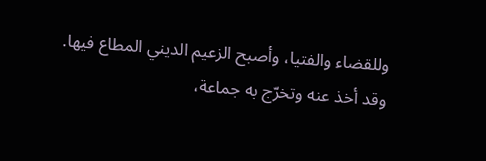وللقضاء والفتيا، وأصبح الزعيم الديني المطاع فيها.
وقد أخذ عنه وتخرّج به جماعة،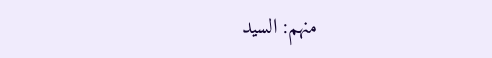منهم: السيد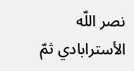نصر اللّه الأسترابادي ثمّ